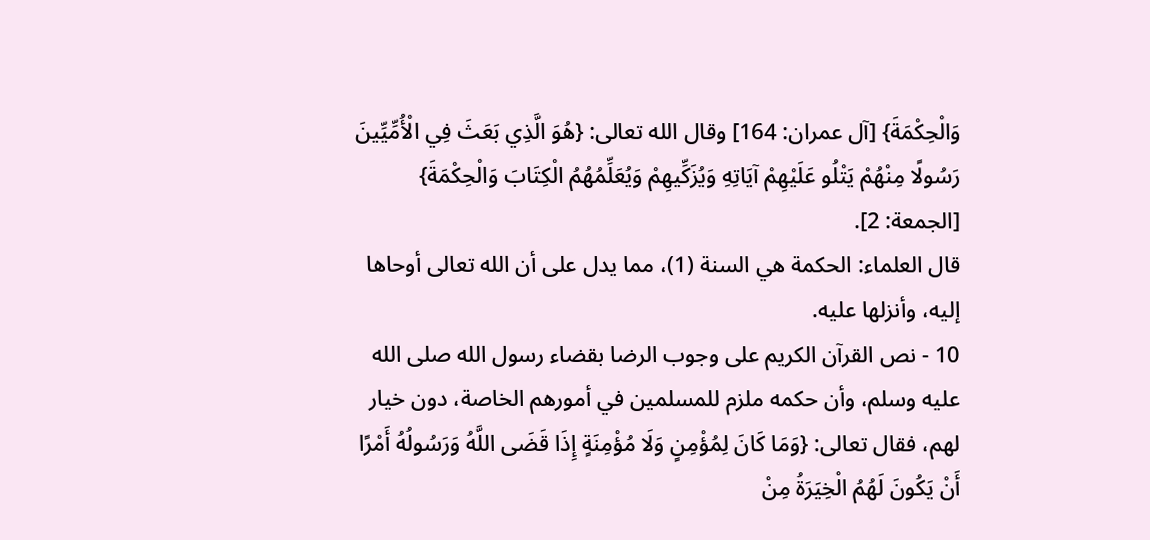وَالْحِكْمَةَ} [آل عمران: 164] وقال الله تعالى: {هُوَ الَّذِي بَعَثَ فِي الْأُمِّيِّينَ رَسُولًا مِنْهُمْ يَتْلُو عَلَيْهِمْ آيَاتِهِ وَيُزَكِّيهِمْ وَيُعَلِّمُهُمُ الْكِتَابَ وَالْحِكْمَةَ} [الجمعة: 2].
قال العلماء: الحكمة هي السنة (1)، مما يدل على أن الله تعالى أوحاها إليه، وأنزلها عليه.
10 - نص القرآن الكريم على وجوب الرضا بقضاء رسول الله صلى الله عليه وسلم، وأن حكمه ملزم للمسلمين في أمورهم الخاصة، دون خيار لهم، فقال تعالى: {وَمَا كَانَ لِمُؤْمِنٍ وَلَا مُؤْمِنَةٍ إِذَا قَضَى اللَّهُ وَرَسُولُهُ أَمْرًا أَنْ يَكُونَ لَهُمُ الْخِيَرَةُ مِنْ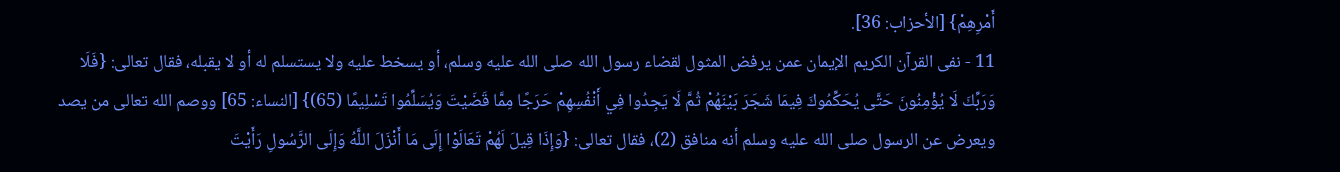أَمْرِهِمْ} [الأحزاب: 36].
11 - نفى القرآن الكريم الإيمان عمن يرفض المثول لقضاء رسول الله صلى الله عليه وسلم، أو يسخط عليه ولا يستسلم له أو لا يقبله، فقال تعالى: {فَلَا وَرَبِّكَ لَا يُؤْمِنُونَ حَتَّى يُحَكِّمُوكَ فِيمَا شَجَرَ بَيْنَهُمْ ثُمَّ لَا يَجِدُوا فِي أَنْفُسِهِمْ حَرَجًا مِمَّا قَضَيْتَ وَيُسَلِّمُوا تَسْلِيمًا (65)} [النساء: 65] ووصم الله تعالى من يصد ويعرض عن الرسول صلى الله عليه وسلم أنه منافق (2)، فقال تعالى: {وَإِذَا قِيلَ لَهُمْ تَعَالَوْا إِلَى مَا أَنْزَلَ اللَّهُ وَإِلَى الرَّسُولِ رَأَيْتَ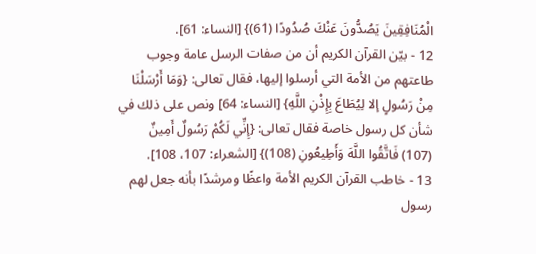الْمُنَافِقِينَ يَصُدُّونَ عَنْكَ صُدُودًا (61)} [النساء: 61].
12 - بيّن القرآن الكريم أن من صفات الرسل عامة وجوب طاعتهم من الأمة التي أرسلوا إليها، فقال تعالى: {وَمَا أَرْسَلْنَا مِنْ رَسُولٍ إلا لِيُطَاعَ بِإِذْنِ اللَّهِ} [النساء: 64] ونص على ذلك في شأن كل رسول خاصة فقال تعالى: {إِنِّي لَكُمْ رَسُولٌ أَمِينٌ (107) فَاتَّقُوا اللَّهَ وَأَطِيعُونِ (108)} [الشعراء: 107، 108].
13 - خاطب القرآن الكريم الأمة واعظًا ومرشدًا بأنه جعل لهم رسول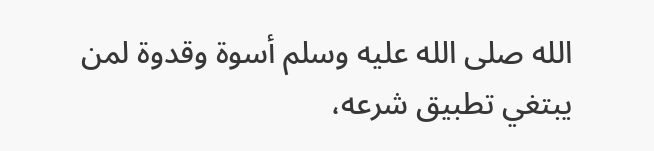الله صلى الله عليه وسلم أسوة وقدوة لمن يبتغي تطبيق شرعه،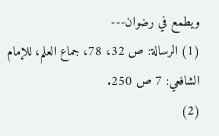ويطمع في رضوان---
(1) الرسالة: ص 32، 78، جماع العلم، للإمام الشافعي: 7 ص 250.
(2)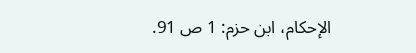الإحكام، ابن حزم: 1 ص 91.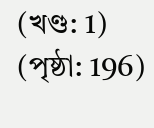(খণ্ড: 1) (পৃষ্ঠা: 196)